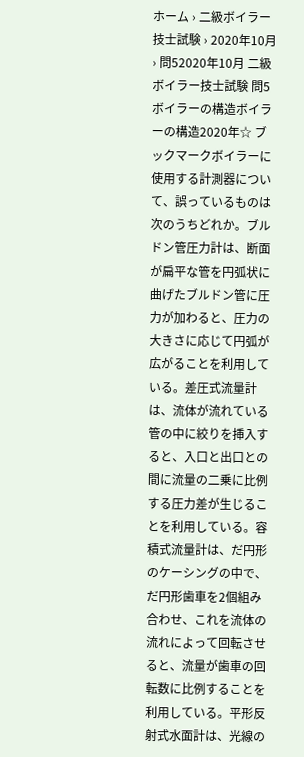ホーム › 二級ボイラー技士試験 › 2020年10月 › 問52020年10月 二級ボイラー技士試験 問5ボイラーの構造ボイラーの構造2020年☆ ブックマークボイラーに使用する計測器について、誤っているものは次のうちどれか。ブルドン管圧力計は、断面が扁平な管を円弧状に曲げたブルドン管に圧力が加わると、圧力の大きさに応じて円弧が広がることを利用している。差圧式流量計は、流体が流れている管の中に絞りを挿入すると、入口と出口との間に流量の二乗に比例する圧力差が生じることを利用している。容積式流量計は、だ円形のケーシングの中で、だ円形歯車を2個組み合わせ、これを流体の流れによって回転させると、流量が歯車の回転数に比例することを利用している。平形反射式水面計は、光線の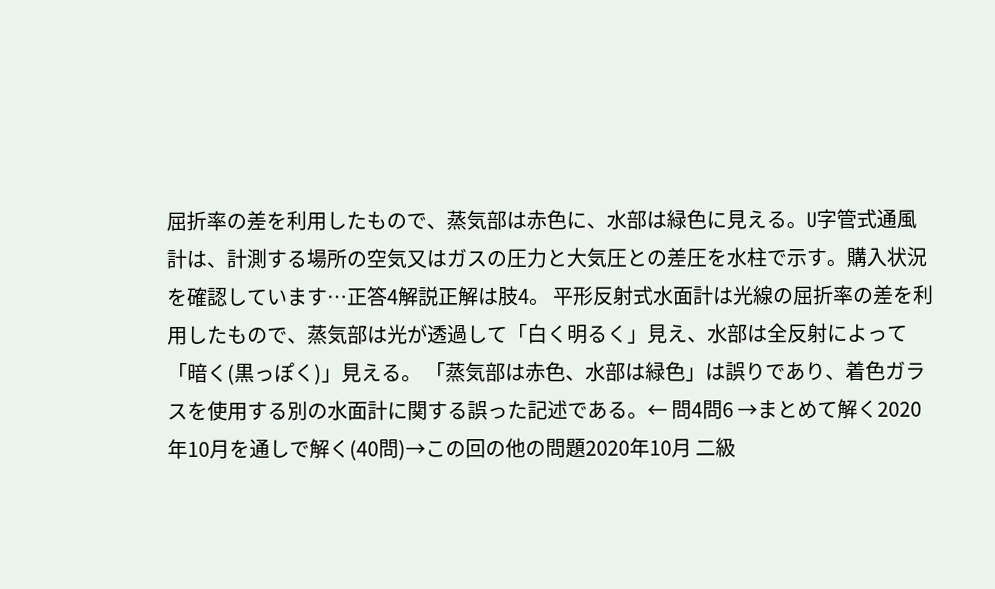屈折率の差を利用したもので、蒸気部は赤色に、水部は緑色に見える。U字管式通風計は、計測する場所の空気又はガスの圧力と大気圧との差圧を水柱で示す。購入状況を確認しています…正答4解説正解は肢4。 平形反射式水面計は光線の屈折率の差を利用したもので、蒸気部は光が透過して「白く明るく」見え、水部は全反射によって「暗く(黒っぽく)」見える。 「蒸気部は赤色、水部は緑色」は誤りであり、着色ガラスを使用する別の水面計に関する誤った記述である。← 問4問6 →まとめて解く2020年10月を通しで解く(40問)→この回の他の問題2020年10月 二級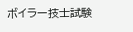ボイラー技士試験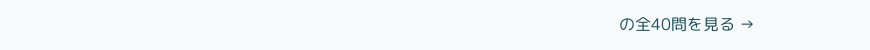の全40問を見る →